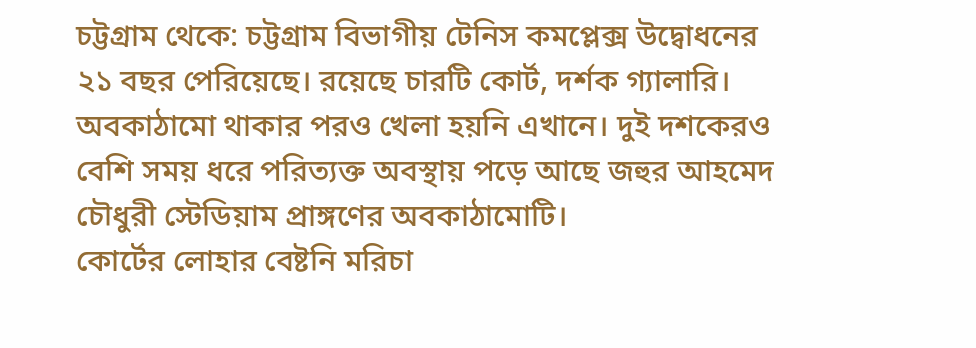চট্টগ্রাম থেকে: চট্টগ্রাম বিভাগীয় টেনিস কমপ্লেক্স উদ্বোধনের ২১ বছর পেরিয়েছে। রয়েছে চারটি কোর্ট, দর্শক গ্যালারি। অবকাঠামো থাকার পরও খেলা হয়নি এখানে। দুই দশকেরও বেশি সময় ধরে পরিত্যক্ত অবস্থায় পড়ে আছে জহুর আহমেদ চৌধুরী স্টেডিয়াম প্রাঙ্গণের অবকাঠামোটি।
কোর্টের লোহার বেষ্টনি মরিচা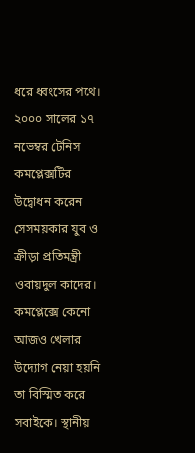ধরে ধ্বংসের পথে। ২০০০ সালের ১৭ নভেম্বর টেনিস কমপ্লেক্সটির উদ্বোধন করেন সেসময়কার যুব ও ক্রীড়া প্রতিমন্ত্রী ওবায়দুল কাদের। কমপ্লেক্সে কেনো আজও খেলার উদ্যোগ নেয়া হয়নি তা বিস্মিত করে সবাইকে। স্থানীয়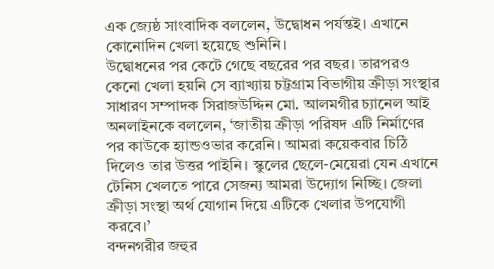এক জ্যেষ্ঠ সাংবাদিক বললেন, উদ্বোধন পর্যন্তই। এখানে কোনোদিন খেলা হয়েছে শুনিনি।
উদ্বোধনের পর কেটে গেছে বছরের পর বছর। তারপরও কেনো খেলা হয়নি সে ব্যাখ্যায় চট্টগ্রাম বিভাগীয় ক্রীড়া সংস্থার সাধারণ সম্পাদক সিরাজউদ্দিন মো. আলমগীর চ্যানেল আই অনলাইনকে বললেন, ‘জাতীয় ক্রীড়া পরিষদ এটি নির্মাণের পর কাউকে হ্যান্ডওভার করেনি। আমরা কয়েকবার চিঠি দিলেও তার উত্তর পাইনি। স্কুলের ছেলে-মেয়েরা যেন এখানে টেনিস খেলতে পারে সেজন্য আমরা উদ্যোগ নিচ্ছি। জেলা ক্রীড়া সংস্থা অর্থ যোগান দিয়ে এটিকে খেলার উপযোগী করবে।’
বন্দনগরীর জহুর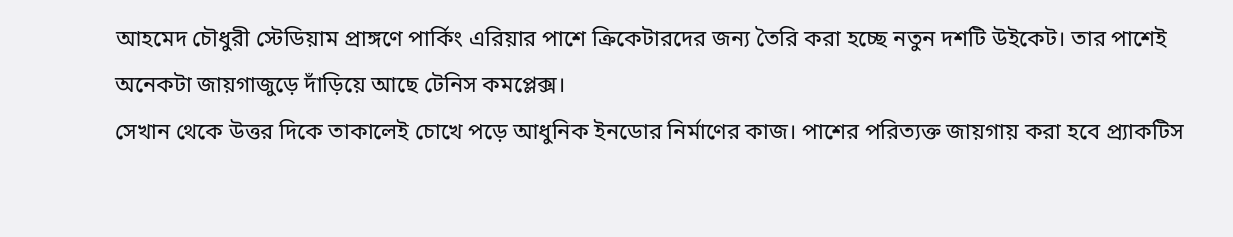আহমেদ চৌধুরী স্টেডিয়াম প্রাঙ্গণে পার্কিং এরিয়ার পাশে ক্রিকেটারদের জন্য তৈরি করা হচ্ছে নতুন দশটি উইকেট। তার পাশেই অনেকটা জায়গাজুড়ে দাঁড়িয়ে আছে টেনিস কমপ্লেক্স।
সেখান থেকে উত্তর দিকে তাকালেই চোখে পড়ে আধুনিক ইনডোর নির্মাণের কাজ। পাশের পরিত্যক্ত জায়গায় করা হবে প্র্যাকটিস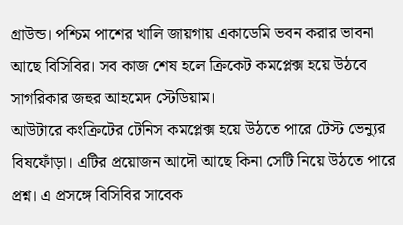গ্রাউন্ড। পশ্চিম পাশের খালি জায়গায় একাডেমি ভবন করার ভাবনা আছে বিসিবির। সব কাজ শেষ হলে ক্রিকেট কমপ্লেক্স হয়ে উঠবে সাগরিকার জহুর আহমেদ স্টেডিয়াম।
আউটারে কংক্রিটের টেনিস কমপ্লেক্স হয়ে উঠতে পারে টেস্ট ভেন্যুর বিষফোঁড়া। এটির প্রয়োজন আদৌ আছে কিনা সেটি নিয়ে উঠতে পারে প্রশ্ন। এ প্রসঙ্গে বিসিবির সাবেক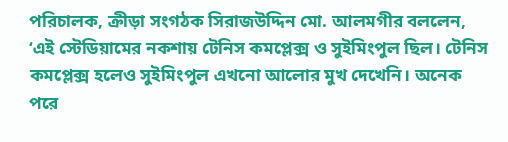পরিচালক, ক্রীড়া সংগঠক সিরাজউদ্দিন মো. আলমগীর বললেন, ‘এই স্টেডিয়ামের নকশায় টেনিস কমপ্লেক্স ও সুইমিংপুল ছিল। টেনিস কমপ্লেক্স হলেও সুইমিংপুল এখনো আলোর মুখ দেখেনি। অনেক পরে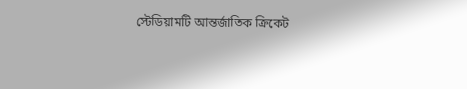স্টেডিয়ামটি আন্তর্জাতিক ক্রিকেট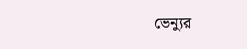ভেন্যুর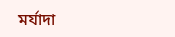মর্যাদা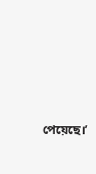পেয়েছে।’